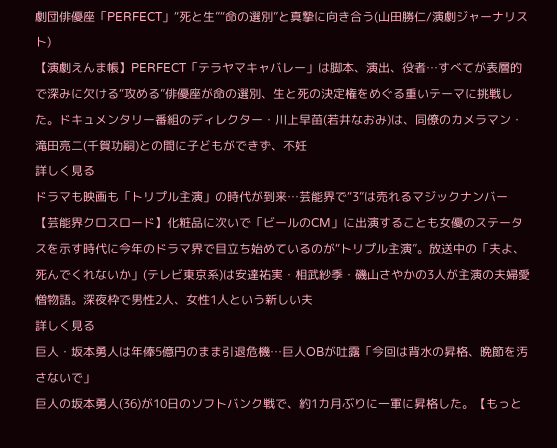劇団俳優座「PERFECT」“死と生”“命の選別”と真摯に向き合う(山田勝仁/演劇ジャーナリスト)
【演劇えんま帳】PERFECT「テラヤマキャバレー」は脚本、演出、役者…すべてが表層的で深みに欠ける“攻める”俳優座が命の選別、生と死の決定権をめぐる重いテーマに挑戦した。ドキュメンタリー番組のディレクター・川上早苗(若井なおみ)は、同僚のカメラマン・滝田亮二(千賀功嗣)との間に子どもができず、不妊
詳しく見る
ドラマも映画も「トリプル主演」の時代が到来…芸能界で“3”は売れるマジックナンバー
【芸能界クロスロード】化粧品に次いで「ビールのCM」に出演することも女優のステータスを示す時代に今年のドラマ界で目立ち始めているのが“トリプル主演”。放送中の「夫よ、死んでくれないか」(テレビ東京系)は安達祐実・相武紗季・磯山さやかの3人が主演の夫婦愛憎物語。深夜枠で男性2人、女性1人という新しい夫
詳しく見る
巨人・坂本勇人は年俸5億円のまま引退危機…巨人OBが吐露「今回は背水の昇格、晩節を汚さないで」
巨人の坂本勇人(36)が10日のソフトバンク戦で、約1カ月ぶりに一軍に昇格した。【もっと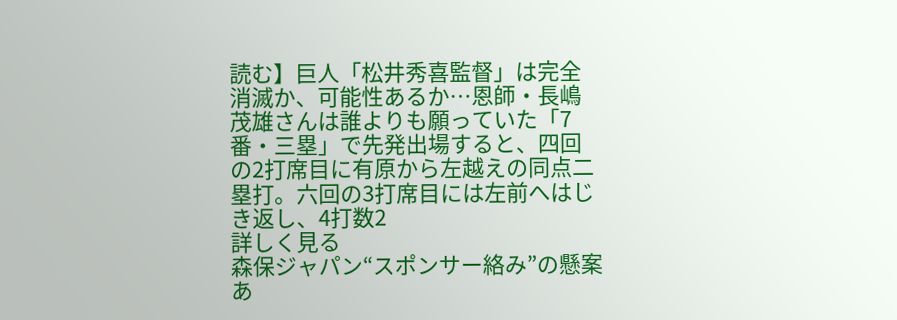読む】巨人「松井秀喜監督」は完全消滅か、可能性あるか…恩師・長嶋茂雄さんは誰よりも願っていた「7番・三塁」で先発出場すると、四回の2打席目に有原から左越えの同点二塁打。六回の3打席目には左前へはじき返し、4打数2
詳しく見る
森保ジャパン“スポンサー絡み”の懸案あ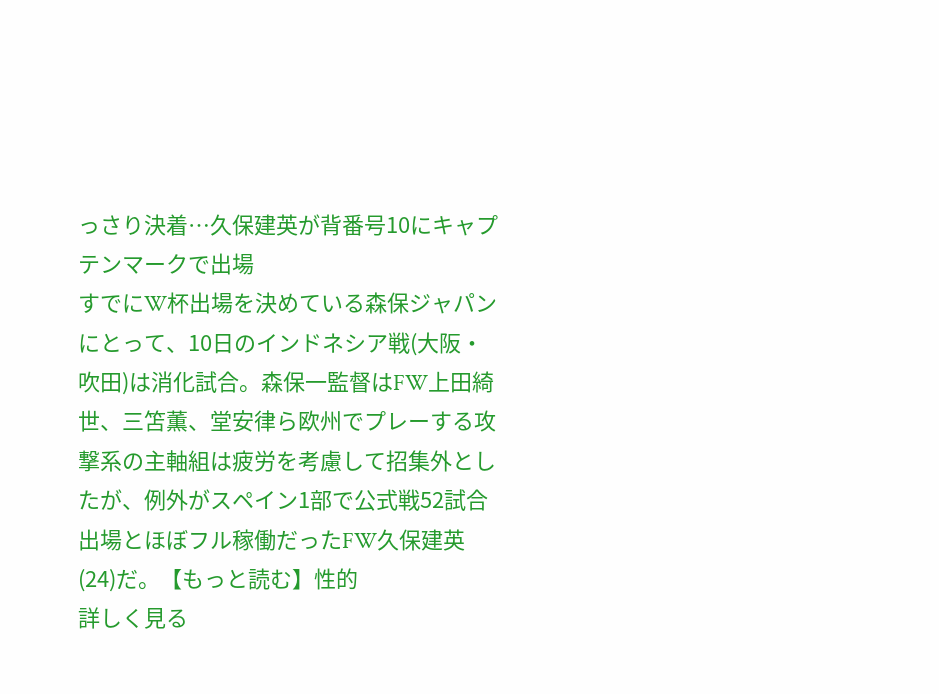っさり決着…久保建英が背番号10にキャプテンマークで出場
すでにW杯出場を決めている森保ジャパンにとって、10日のインドネシア戦(大阪・吹田)は消化試合。森保一監督はFW上田綺世、三笘薫、堂安律ら欧州でプレーする攻撃系の主軸組は疲労を考慮して招集外としたが、例外がスペイン1部で公式戦52試合出場とほぼフル稼働だったFW久保建英(24)だ。【もっと読む】性的
詳しく見る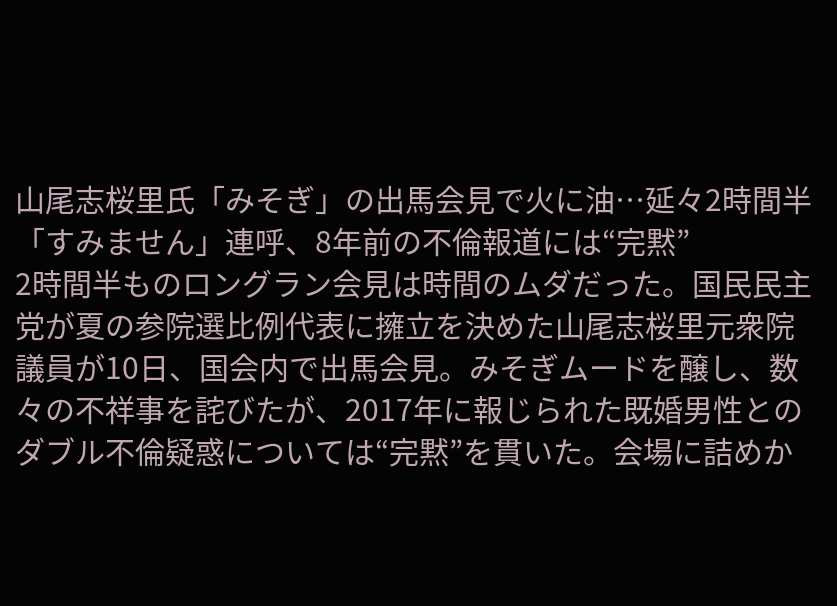山尾志桜里氏「みそぎ」の出馬会見で火に油…延々2時間半「すみません」連呼、8年前の不倫報道には“完黙”
2時間半ものロングラン会見は時間のムダだった。国民民主党が夏の参院選比例代表に擁立を決めた山尾志桜里元衆院議員が10日、国会内で出馬会見。みそぎムードを醸し、数々の不祥事を詫びたが、2017年に報じられた既婚男性とのダブル不倫疑惑については“完黙”を貫いた。会場に詰めか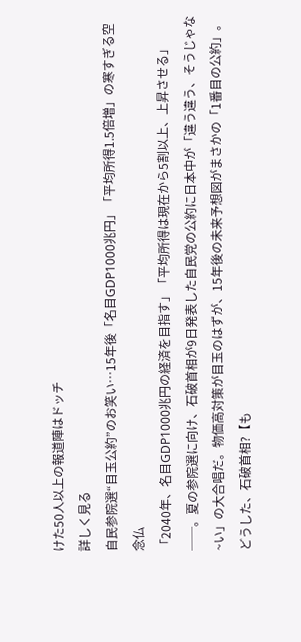けた50人以上の報道陣はドッチ
詳しく見る
自民参院選“目玉公約”のお笑い…15年後「名目GDP1000兆円」「平均所得1.5倍増」の寒すぎる空念仏
「2040年、名目GDP1000兆円の経済を目指す」「平均所得は現在から5割以上、上昇させる」──。夏の参院選に向け、石破首相が9日発表した自民党の公約に日本中が「違う違う、そうじゃな~い」の大合唱だ。物価高対策が目玉のはずが、15年後の未来予想図がまさかの「1番目の公約」。どうした、石破首相?【も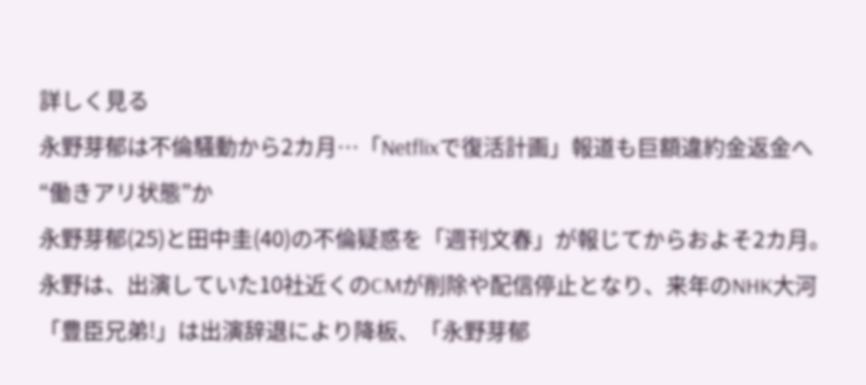詳しく見る
永野芽郁は不倫騒動から2カ月…「Netflixで復活計画」報道も巨額違約金返金へ“働きアリ状態”か
永野芽郁(25)と田中圭(40)の不倫疑惑を「週刊文春」が報じてからおよそ2カ月。永野は、出演していた10社近くのCMが削除や配信停止となり、来年のNHK大河「豊臣兄弟!」は出演辞退により降板、「永野芽郁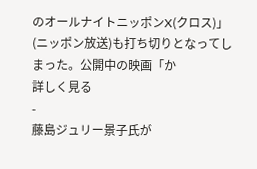のオールナイトニッポンX(クロス)」(ニッポン放送)も打ち切りとなってしまった。公開中の映画「か
詳しく見る
-
藤島ジュリー景子氏が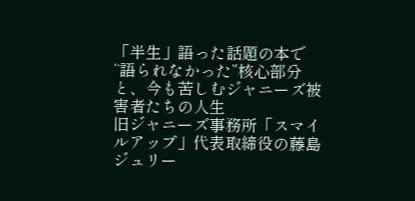「半生」語った話題の本で“語られなかった”核心部分と、今も苦しむジャニーズ被害者たちの人生
旧ジャニーズ事務所「スマイルアップ」代表取締役の藤島ジュリー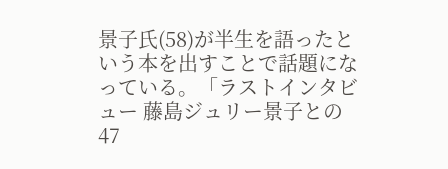景子氏(58)が半生を語ったという本を出すことで話題になっている。「ラストインタビュー 藤島ジュリー景子との47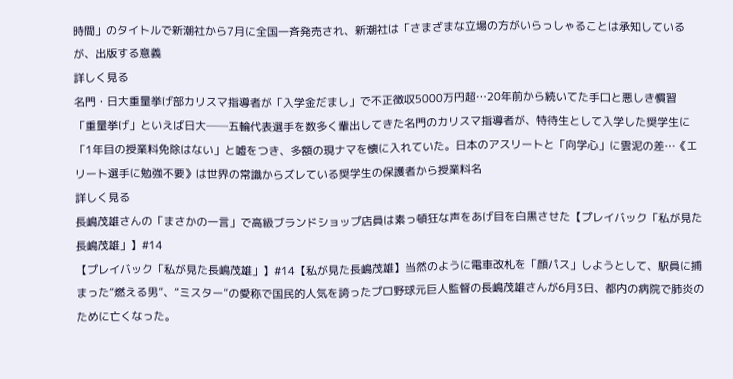時間」のタイトルで新潮社から7月に全国一斉発売され、新潮社は「さまざまな立場の方がいらっしゃることは承知しているが、出版する意義
詳しく見る
名門・日大重量挙げ部カリスマ指導者が「入学金だまし」で不正徴収5000万円超…20年前から続いてた手口と悪しき慣習
「重量挙げ」といえば日大──五輪代表選手を数多く輩出してきた名門のカリスマ指導者が、特待生として入学した奨学生に「1年目の授業料免除はない」と嘘をつき、多額の現ナマを懐に入れていた。日本のアスリートと「向学心」に雲泥の差…《エリート選手に勉強不要》は世界の常識からズレている奨学生の保護者から授業料名
詳しく見る
長嶋茂雄さんの「まさかの一言」で高級ブランドショップ店員は素っ頓狂な声をあげ目を白黒させた【プレイバック「私が見た長嶋茂雄」】#14
【プレイバック「私が見た長嶋茂雄」】#14【私が見た長嶋茂雄】当然のように電車改札を「顔パス」しようとして、駅員に捕まった“燃える男”、“ミスター”の愛称で国民的人気を誇ったプロ野球元巨人監督の長嶋茂雄さんが6月3日、都内の病院で肺炎のために亡くなった。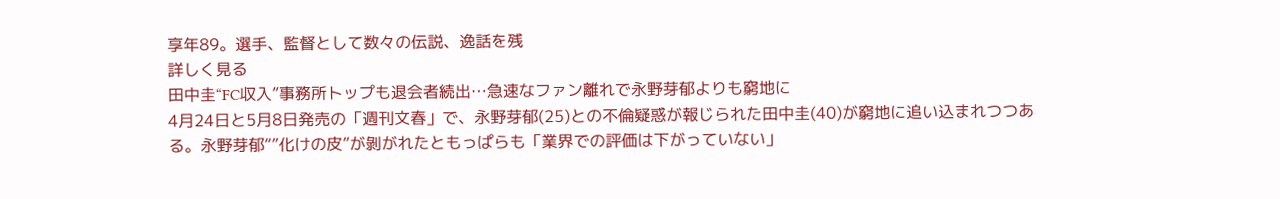享年89。選手、監督として数々の伝説、逸話を残
詳しく見る
田中圭“FC収入”事務所トップも退会者続出…急速なファン離れで永野芽郁よりも窮地に
4月24日と5月8日発売の「週刊文春」で、永野芽郁(25)との不倫疑惑が報じられた田中圭(40)が窮地に追い込まれつつある。永野芽郁“”化けの皮”が剝がれたともっぱらも「業界での評価は下がっていない」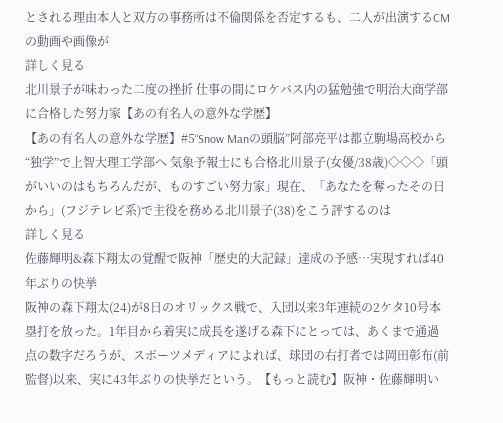とされる理由本人と双方の事務所は不倫関係を否定するも、二人が出演するCMの動画や画像が
詳しく見る
北川景子が味わった二度の挫折 仕事の間にロケバス内の猛勉強で明治大商学部に合格した努力家【あの有名人の意外な学歴】
【あの有名人の意外な学歴】#5“Snow Manの頭脳”阿部亮平は都立駒場高校から“独学”で上智大理工学部へ 気象予報士にも合格北川景子(女優/38歳)◇◇◇「頭がいいのはもちろんだが、ものすごい努力家」現在、「あなたを奪ったその日から」(フジテレビ系)で主役を務める北川景子(38)をこう評するのは
詳しく見る
佐藤輝明&森下翔太の覚醒で阪神「歴史的大記録」達成の予感…実現すれば40年ぶりの快挙
阪神の森下翔太(24)が8日のオリックス戦で、入団以来3年連続の2ケタ10号本塁打を放った。1年目から着実に成長を遂げる森下にとっては、あくまで通過点の数字だろうが、スポーツメディアによれば、球団の右打者では岡田彰布(前監督)以来、実に43年ぶりの快挙だという。【もっと読む】阪神・佐藤輝明い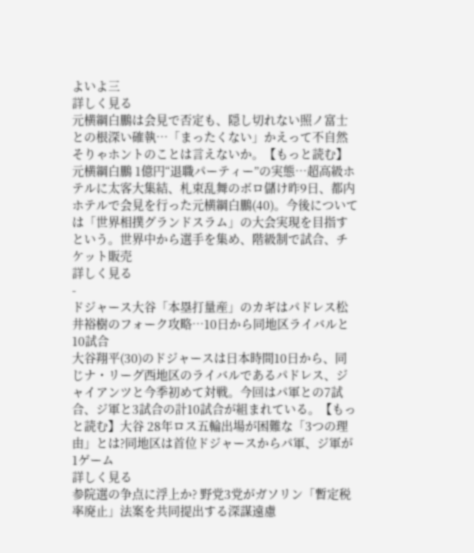よいよ三
詳しく見る
元横綱白鵬は会見で否定も、隠し切れない照ノ富士との根深い確執…「まったくない」かえって不自然
そりゃホントのことは言えないか。【もっと読む】元横綱白鵬 1億円“退職パーティー”の実態…超高級ホテルに太客大集結、札束乱舞のボロ儲け昨9日、都内ホテルで会見を行った元横綱白鵬(40)。今後については「世界相撲グランドスラム」の大会実現を目指すという。世界中から選手を集め、階級制で試合、チケット販売
詳しく見る
-
ドジャース大谷「本塁打量産」のカギはパドレス松井裕樹のフォーク攻略…10日から同地区ライバルと10試合
大谷翔平(30)のドジャースは日本時間10日から、同じナ・リーグ西地区のライバルであるパドレス、ジャイアンツと今季初めて対戦。今回はパ軍との7試合、ジ軍と3試合の計10試合が組まれている。【もっと読む】大谷 28年ロス五輪出場が困難な「3つの理由」とは?同地区は首位ドジャースからパ軍、ジ軍が1ゲーム
詳しく見る
参院選の争点に浮上か? 野党3党がガソリン「暫定税率廃止」法案を共同提出する深謀遠慮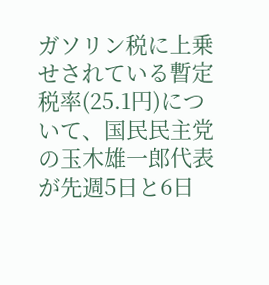ガソリン税に上乗せされている暫定税率(25.1円)について、国民民主党の玉木雄一郎代表が先週5日と6日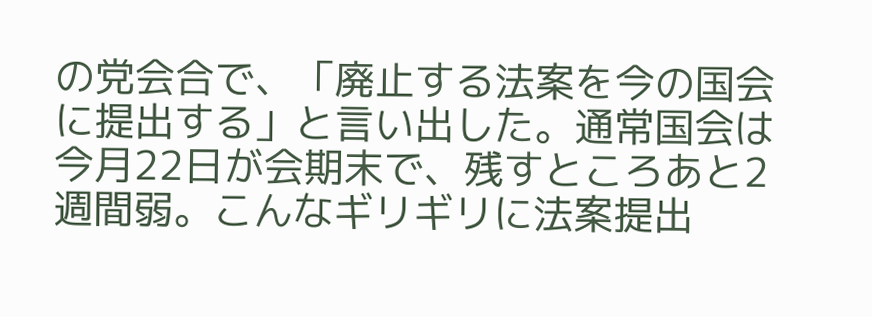の党会合で、「廃止する法案を今の国会に提出する」と言い出した。通常国会は今月22日が会期末で、残すところあと2週間弱。こんなギリギリに法案提出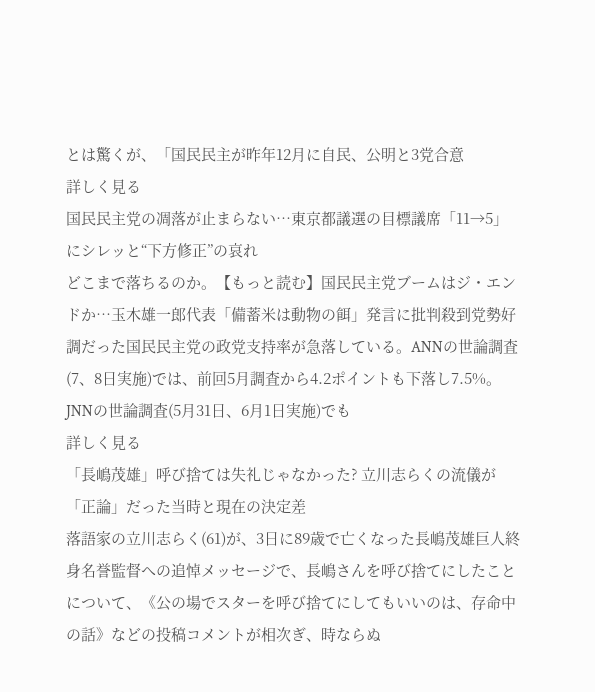とは驚くが、「国民民主が昨年12月に自民、公明と3党合意
詳しく見る
国民民主党の凋落が止まらない…東京都議選の目標議席「11→5」にシレッと“下方修正”の哀れ
どこまで落ちるのか。【もっと読む】国民民主党ブームはジ・エンドか…玉木雄一郎代表「備蓄米は動物の餌」発言に批判殺到党勢好調だった国民民主党の政党支持率が急落している。ANNの世論調査(7、8日実施)では、前回5月調査から4.2ポイントも下落し7.5%。JNNの世論調査(5月31日、6月1日実施)でも
詳しく見る
「長嶋茂雄」呼び捨ては失礼じゃなかった? 立川志らくの流儀が「正論」だった当時と現在の決定差
落語家の立川志らく(61)が、3日に89歳で亡くなった長嶋茂雄巨人終身名誉監督への追悼メッセージで、長嶋さんを呼び捨てにしたことについて、《公の場でスターを呼び捨てにしてもいいのは、存命中の話》などの投稿コメントが相次ぎ、時ならぬ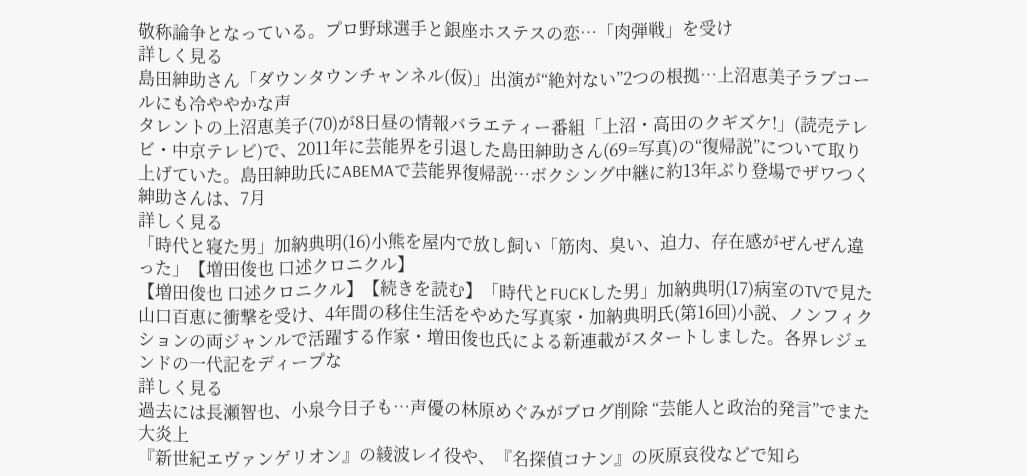敬称論争となっている。プロ野球選手と銀座ホステスの恋…「肉弾戦」を受け
詳しく見る
島田紳助さん「ダウンタウンチャンネル(仮)」出演が“絶対ない”2つの根拠…上沼恵美子ラブコールにも冷ややかな声
タレントの上沼恵美子(70)が8日昼の情報バラエティー番組「上沼・高田のクギズケ!」(読売テレビ・中京テレビ)で、2011年に芸能界を引退した島田紳助さん(69=写真)の“復帰説”について取り上げていた。島田紳助氏にABEMAで芸能界復帰説…ボクシング中継に約13年ぶり登場でザワつく紳助さんは、7月
詳しく見る
「時代と寝た男」加納典明(16)小熊を屋内で放し飼い「筋肉、臭い、迫力、存在感がぜんぜん違った」【増田俊也 口述クロニクル】
【増田俊也 口述クロニクル】【続きを読む】「時代とFUCKした男」加納典明(17)病室のTVで見た山口百恵に衝撃を受け、4年間の移住生活をやめた写真家・加納典明氏(第16回)小説、ノンフィクションの両ジャンルで活躍する作家・増田俊也氏による新連載がスタートしました。各界レジェンドの一代記をディープな
詳しく見る
過去には長瀬智也、小泉今日子も…声優の林原めぐみがブログ削除 “芸能人と政治的発言”でまた大炎上
『新世紀エヴァンゲリオン』の綾波レイ役や、『名探偵コナン』の灰原哀役などで知ら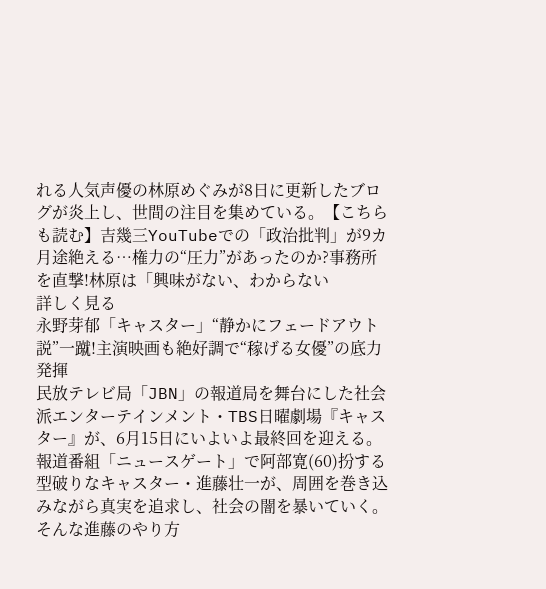れる人気声優の林原めぐみが8日に更新したブログが炎上し、世間の注目を集めている。【こちらも読む】吉幾三YouTubeでの「政治批判」が9カ月途絶える…権力の“圧力”があったのか?事務所を直撃!林原は「興味がない、わからない
詳しく見る
永野芽郁「キャスター」“静かにフェードアウト説”一蹴!主演映画も絶好調で“稼げる女優”の底力発揮
民放テレビ局「JBN」の報道局を舞台にした社会派エンターテインメント・TBS日曜劇場『キャスター』が、6月15日にいよいよ最終回を迎える。報道番組「ニュースゲート」で阿部寛(60)扮する型破りなキャスター・進藤壮一が、周囲を巻き込みながら真実を追求し、社会の闇を暴いていく。そんな進藤のやり方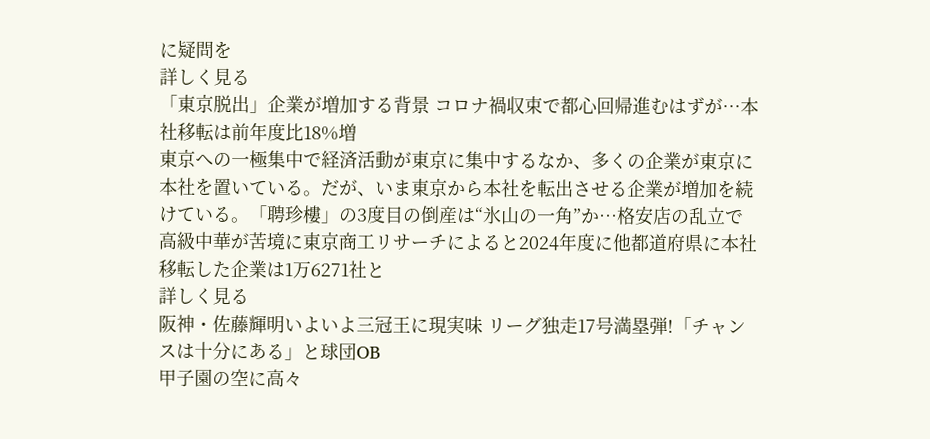に疑問を
詳しく見る
「東京脱出」企業が増加する背景 コロナ禍収束で都心回帰進むはずが…本社移転は前年度比18%増
東京への一極集中で経済活動が東京に集中するなか、多くの企業が東京に本社を置いている。だが、いま東京から本社を転出させる企業が増加を続けている。「聘珍樓」の3度目の倒産は“氷山の一角”か…格安店の乱立で高級中華が苦境に東京商工リサーチによると2024年度に他都道府県に本社移転した企業は1万6271社と
詳しく見る
阪神・佐藤輝明いよいよ三冠王に現実味 リーグ独走17号満塁弾!「チャンスは十分にある」と球団OB
甲子園の空に高々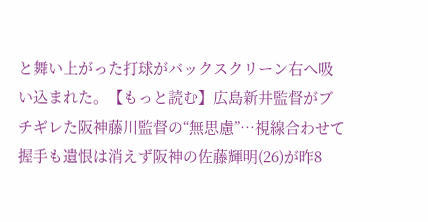と舞い上がった打球がバックスクリーン右へ吸い込まれた。【もっと読む】広島新井監督がブチギレた阪神藤川監督の“無思慮”…視線合わせて握手も遺恨は消えず阪神の佐藤輝明(26)が昨8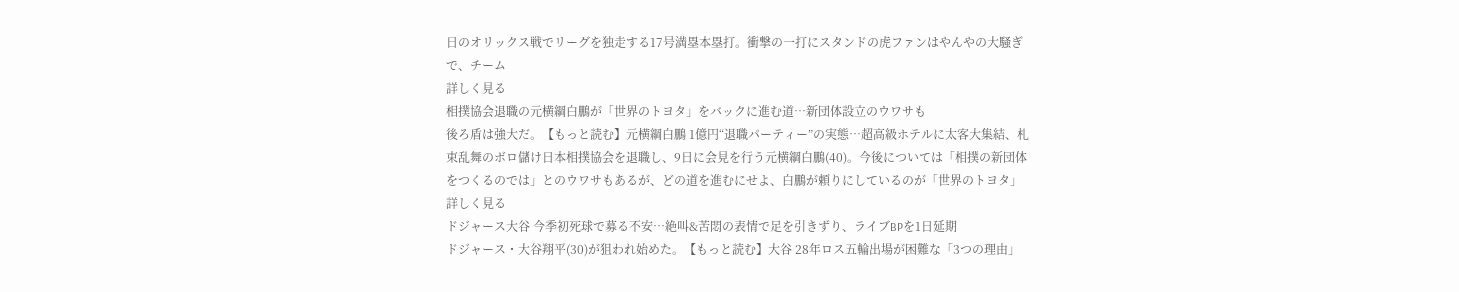日のオリックス戦でリーグを独走する17号満塁本塁打。衝撃の一打にスタンドの虎ファンはやんやの大騒ぎで、チーム
詳しく見る
相撲協会退職の元横綱白鵬が「世界のトヨタ」をバックに進む道…新団体設立のウワサも
後ろ盾は強大だ。【もっと読む】元横綱白鵬 1億円“退職パーティー”の実態…超高級ホテルに太客大集結、札束乱舞のボロ儲け日本相撲協会を退職し、9日に会見を行う元横綱白鵬(40)。今後については「相撲の新団体をつくるのでは」とのウワサもあるが、どの道を進むにせよ、白鵬が頼りにしているのが「世界のトヨタ」
詳しく見る
ドジャース大谷 今季初死球で募る不安…絶叫&苦悶の表情で足を引きずり、ライブBPを1日延期
ドジャース・大谷翔平(30)が狙われ始めた。【もっと読む】大谷 28年ロス五輪出場が困難な「3つの理由」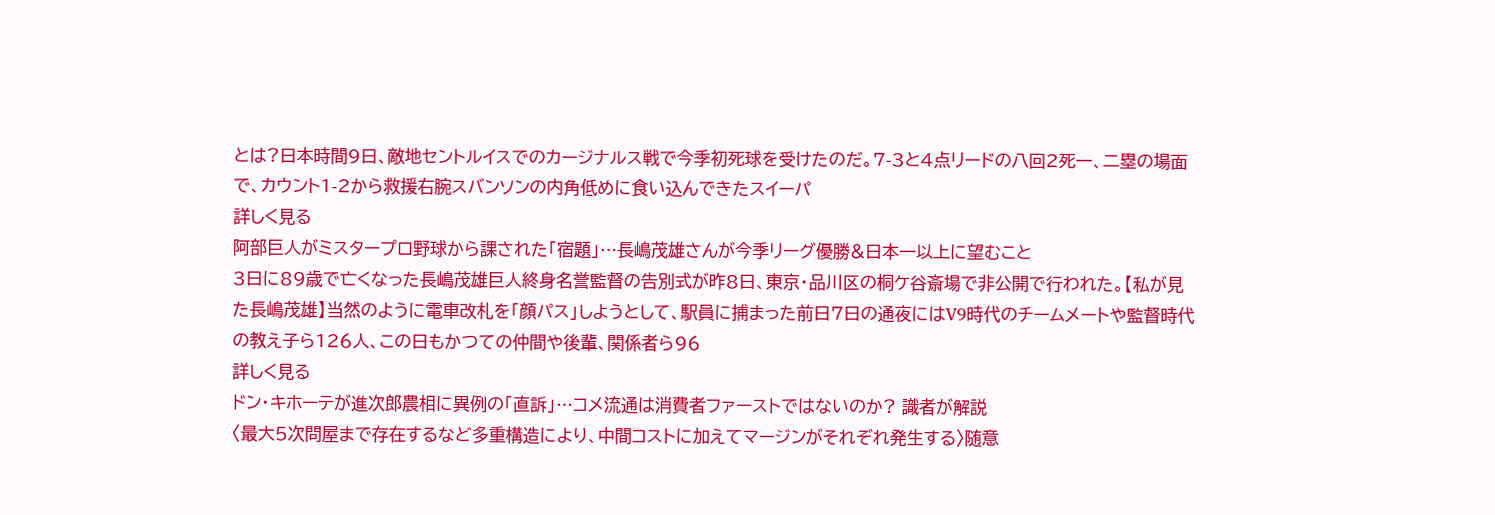とは?日本時間9日、敵地セントルイスでのカージナルス戦で今季初死球を受けたのだ。7-3と4点リードの八回2死一、二塁の場面で、カウント1-2から救援右腕スバンソンの内角低めに食い込んできたスイーパ
詳しく見る
阿部巨人がミスタープロ野球から課された「宿題」…長嶋茂雄さんが今季リーグ優勝&日本一以上に望むこと
3日に89歳で亡くなった長嶋茂雄巨人終身名誉監督の告別式が昨8日、東京・品川区の桐ケ谷斎場で非公開で行われた。【私が見た長嶋茂雄】当然のように電車改札を「顔パス」しようとして、駅員に捕まった前日7日の通夜にはV9時代のチームメートや監督時代の教え子ら126人、この日もかつての仲間や後輩、関係者ら96
詳しく見る
ドン・キホーテが進次郎農相に異例の「直訴」…コメ流通は消費者ファーストではないのか? 識者が解説
〈最大5次問屋まで存在するなど多重構造により、中間コストに加えてマージンがそれぞれ発生する〉随意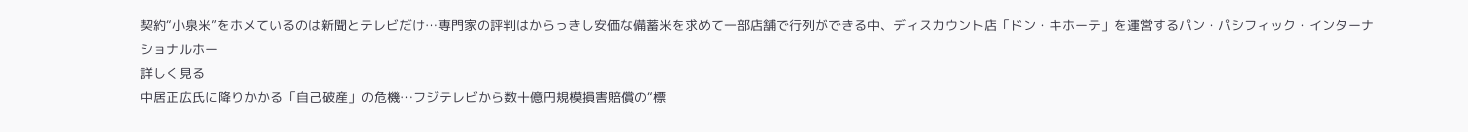契約“小泉米”をホメているのは新聞とテレビだけ…専門家の評判はからっきし安価な備蓄米を求めて一部店舗で行列ができる中、ディスカウント店「ドン・キホーテ」を運営するパン・パシフィック・インターナショナルホー
詳しく見る
中居正広氏に降りかかる「自己破産」の危機…フジテレビから数十億円規模損害賠償の“標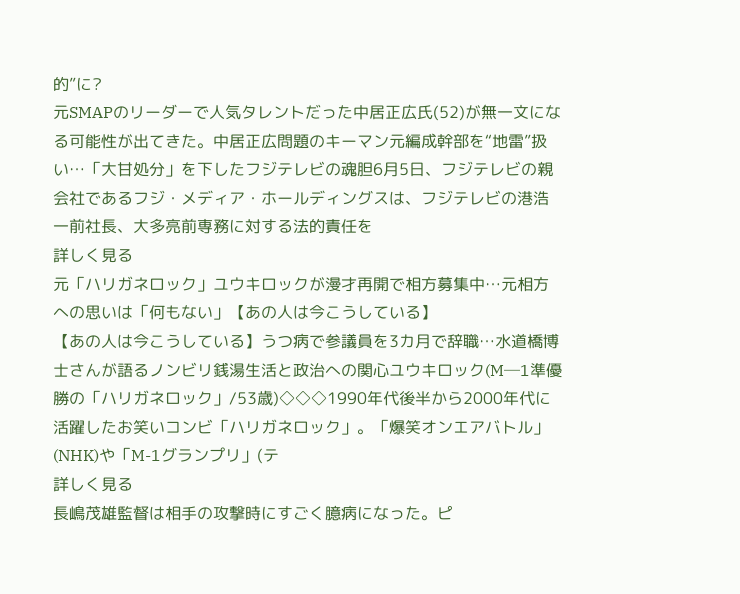的”に?
元SMAPのリーダーで人気タレントだった中居正広氏(52)が無一文になる可能性が出てきた。中居正広問題のキーマン元編成幹部を“地雷”扱い…「大甘処分」を下したフジテレビの魂胆6月5日、フジテレビの親会社であるフジ・メディア・ホールディングスは、フジテレビの港浩一前社長、大多亮前専務に対する法的責任を
詳しく見る
元「ハリガネロック」ユウキロックが漫才再開で相方募集中…元相方への思いは「何もない」【あの人は今こうしている】
【あの人は今こうしている】うつ病で参議員を3カ月で辞職…水道橋博士さんが語るノンビリ銭湯生活と政治への関心ユウキロック(M─1準優勝の「ハリガネロック」/53歳)◇◇◇1990年代後半から2000年代に活躍したお笑いコンビ「ハリガネロック」。「爆笑オンエアバトル」(NHK)や「M-1グランプリ」(テ
詳しく見る
長嶋茂雄監督は相手の攻撃時にすごく臆病になった。ピ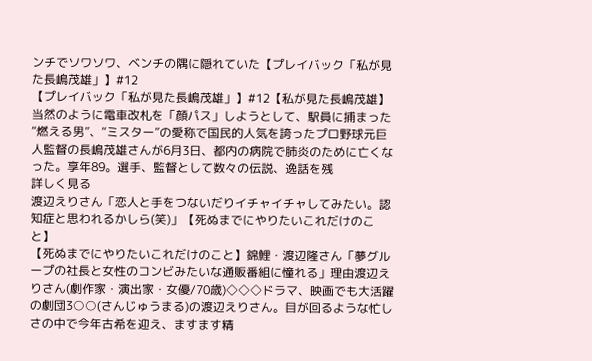ンチでソワソワ、ベンチの隅に隠れていた【プレイバック「私が見た長嶋茂雄」】#12
【プレイバック「私が見た長嶋茂雄」】#12【私が見た長嶋茂雄】当然のように電車改札を「顔パス」しようとして、駅員に捕まった“燃える男”、“ミスター”の愛称で国民的人気を誇ったプロ野球元巨人監督の長嶋茂雄さんが6月3日、都内の病院で肺炎のために亡くなった。享年89。選手、監督として数々の伝説、逸話を残
詳しく見る
渡辺えりさん「恋人と手をつないだりイチャイチャしてみたい。認知症と思われるかしら(笑)」【死ぬまでにやりたいこれだけのこと】
【死ぬまでにやりたいこれだけのこと】錦鯉・渡辺隆さん「夢グループの社長と女性のコンビみたいな通販番組に憧れる」理由渡辺えりさん(劇作家・演出家・女優/70歳)◇◇◇ドラマ、映画でも大活躍の劇団3○○(さんじゅうまる)の渡辺えりさん。目が回るような忙しさの中で今年古希を迎え、ますます精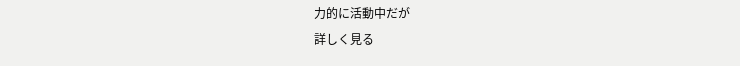力的に活動中だが
詳しく見る